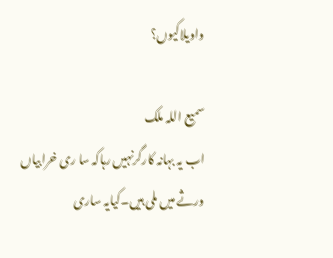واویلاکیوں؟

سمیع اللہ ملک
اب یہ بہانہ کارگرنہیں رہاکہ سا ری خرابیاں ورثے میں ملی ہیں۔کیایہ ساری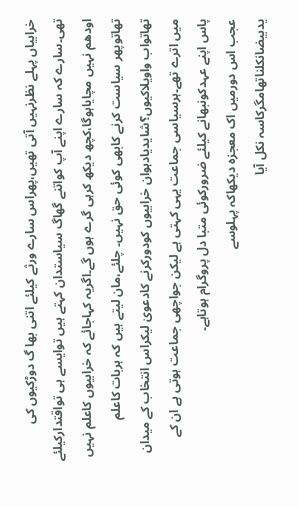خرابیاں پہلے نظرنہیں آتی تھیں،پھراس سارے ورثے کیلئے اتنی بھا گ دوڑکیوں کی تھی۔سارے کہ سارے اپنے آپ کواتنے گھاگ سیاستدان کہتے ہیں توایسے ہی تواقتدارکیلئے اودھم نہیں مچایاہوگا،کچھ دیکھ کرہی گرے ہوں گے۔اگریہ کہاجائے کہ خرابیوں کاعلم نہیں تھاتوپھر سیاست کرنے کابھی کوئی حق نہیں۔ چلئے،مان لیتے ہیں کہ ہربات کاعلم تھاتواب واویلاکیوں؟شایدیادہوان خرابیوں کودورکرنے کادعویٰ لیکراس انتخاب کے میدان میں اترے تھے۔ہرسیاسی جماعت یہی کہتی ہے لیکن جواچھی جماعت ہوتی ہے ان کے پاس اپنے عہدکونبھانے کیلئے ضرورکوئی متبا دل پروگرام ہوتاہے۔
عجب اس دورمیں اک معجزہ دیکھاکہ پہلوسے
یدبیضانکلناتھامگرکاسہ نکل آیا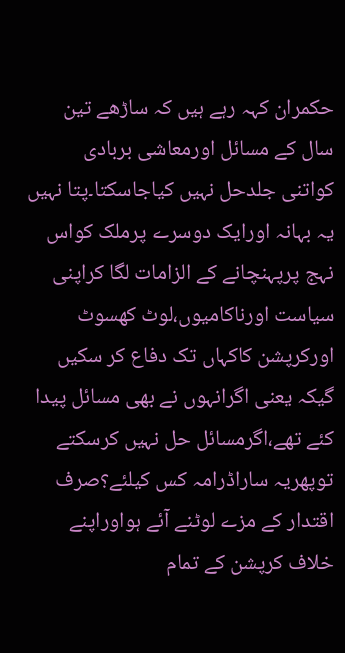حکمران کہہ رہے ہیں کہ ساڑھے تین سال کے مسائل اورمعاشی بربادی کواتنی جلدحل نہیں کیاجاسکتا۔پتا نہیں یہ بہانہ اورایک دوسرے پرملک کواس نہج پرپہنچانے کے الزامات لگا کراپنی سیاست اورناکامیوں،لوٹ کھسوٹ اورکرپشن کاکہاں تک دفاع کر سکیں گیکہ یعنی اگرانہوں نے بھی مسائل پیدا کئے تھے،اگرمسائل حل نہیں کرسکتے توپھریہ ساراڈرامہ کس کیلئے؟صرف اقتدار کے مزے لوٹنے آئے ہواوراپنے خلاف کرپشن کے تمام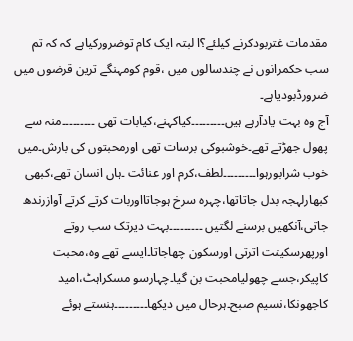مقدمات غتربودکرنے کیلئے؟ا لبتہ ایک کام توضرورکیاہے کہ کہ تم سب حکمرانوں نے چندسالوں میں ،قوم کومہنگے ترین قرضوں میں ضرورڈبودیاہے۔
آج وہ بہت یادآرہے ہیں۔۔۔۔۔۔۔۔۔کیاکہنے،کیابات تھی ۔۔۔۔۔۔۔۔۔منہ سے پھول جھڑتے تھے۔خوشبوکی برسات تھی اورمحبتوں کی بارش۔میں خوب شرابورہوا۔۔۔۔۔۔۔۔۔لطف،کرم اور عنائت ۔ہاں انسان تھے،کبھی کبھارلہجہ بدل جاتاتھا،چہرہ سرخ ہوجاتااوربات کرتے کرتے آوازرندھ جاتی،آنکھیں برسنے لگتیں ۔۔۔۔۔۔۔۔۔بہت دیرتک سب روتے اورپھرسکینت اترتی اورسکون چھاجاتا۔ایسے تھے وہ،محبت کاپیکر،جسے چھولیامحبت بن گیا۔چہارسو مسکراہٹ،امید کاجھونکا،نسیم صبح۔ہرحال میں دیکھا۔۔۔۔۔۔۔۔۔ہنستے ہوئے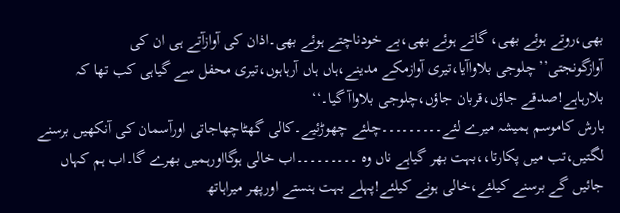بھی،روتے ہوئے بھی، گاتے ہوئے بھی،بے خودناچتے ہوئے بھی۔اذان کی آوازآتے ہی ان کی آوازگونجتی’’چلوجی بلاواآیا،تیری آوازمکے مدینے،ہاں ہاں آرہاہوں،تیری محفل سے گیاہی کب تھا کہ بلارہاہے!صدقے جاؤں،قربان جاؤں،چلوجی بلاواآ گیا۔‘‘
بارش کاموسم ہمیشہ میرے لئے۔۔۔۔۔۔۔۔۔چلئے چھوڑئیے۔کالی گھٹاچھاجاتی اورآسمان کی آنکھیں برسنے لگتیں،تب میں پکارتا،،بہت بھر گیاہے ناں وہ ۔۔۔۔۔۔۔۔۔اب خالی ہوگااورہمیں بھرے گا۔اب ہم کہاں جائیں گے برسنے کیلئے،خالی ہونے کیلئے!پہلے بہت ہنستے اورپھر میراہاتھ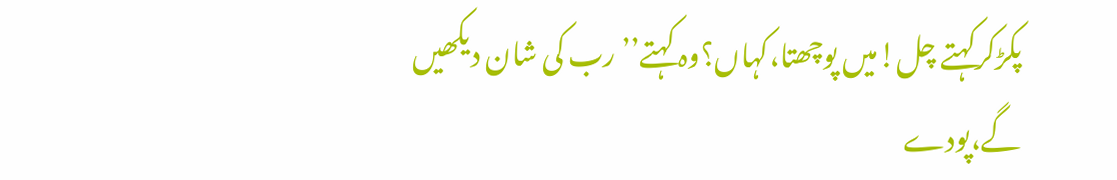پکڑکرکہتے چل!میں پوچھتا،کہاں؟وہ کہتے’’رب کی شان دیکھیں گے،پودے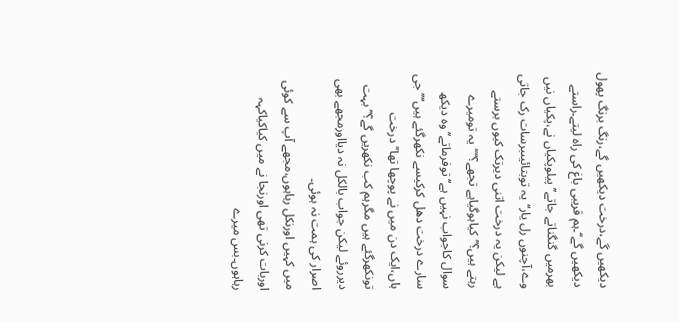دیکھیں گے،درخت دیکھیں گے،رنگ برنگ پھول دیکھیں گے‘‘۔ہم قریبی باغ کی راہ لیتے۔راستے بھرمیں گنگناتے جاتے’’پیلوپکیاں نے،پکیاں نیں وے،آچنوں رل یار‘‘یہ توبتائیںبرسات رک جاتی ہے لیکن یہ درخت اتنی دیرتک کیوں برستے رہتے ہیں؟’’کیاہوگیاہے تجھے؟‘‘’’یہ تومیرے سوال کاجواب نہیں ہے‘‘توفرماتے’’وہ دیکھ سارے درخت دھل کرکیسے نکھرگئے ہیں‘‘’’جی ہاں،ایک دن میں نے پوچھا تھا’’درخت تونکھرگئے ہیں مگرہم کب نکھریں گے؟’’بہت دیرروئے لیکن جواب بالکل نہ دیااورمجھے بھی اصرار کی ہمت نہ ہوئی۔
میں کہیں اورنکل رہاہوں،مجھے آپ سے کوئی اوربات کرنی تھی اورنجا نے میں کیاکیاکہہ رہاہوں۔بس میرے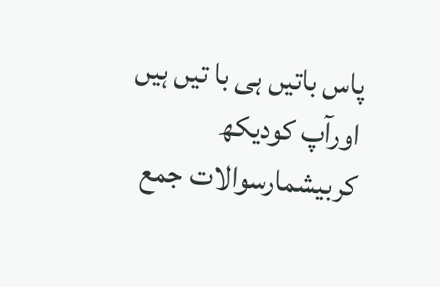پاس باتیں ہی با تیں ہیں اورآپ کودیکھ کربیشمارسوالات جمع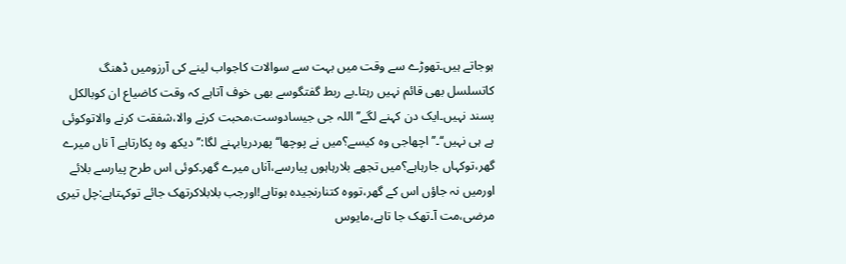ہوجاتے ہیں۔تھوڑے سے وقت میں بہت سے سوالات کاجواب لینے کی آرزومیں ڈھنگ کاتسلسل بھی قائم نہیں رہتا۔بے ربط گفتگوسے بھی خوف آتاہے کہ وقت کاضیاع ان کوبالکل پسند نہیں۔ایک دن کہنے لگے’’اللہ جی جیسادوست،محبت کرنے والا،شفقت کرنے والاتوکوئی ہے ہی نہیں‘‘۔’’اچھاجی وہ کیسے؟میں نے پوچھا‘‘پھردریابہنے لگا:’’دیکھ وہ پکارتاہے آ ناں میرے گھر،توکہاں جارہاہے؟میں تجھے بلارہاہوں پیارسے،آناں میرے گھر۔کوئی اس طرح پیارسے بلائے اورمیں نہ جاؤں اس کے گھر،تووہ کتنارنجیدہ ہوتاہے!اورجب بلابلاکرتھک جائے توکہتاہے:چل تیری مرضی،مت آ۔تھک جا تاہے،مایوس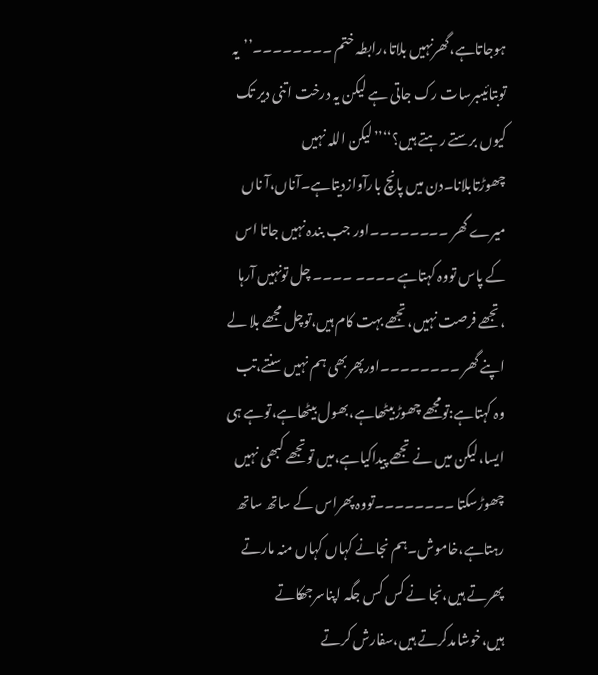ہوجاتاہے،گھرنہیں بلاتا،رابطہ ختم ۔۔۔۔۔۔۔۔’’یہ توبتائیںبرسات رک جاتی ہے لیکن یہ درخت اتنی دیر تک کیوں برستے رہتے ہیں؟‘‘’’لیکن اللہ نہیں چھوڑتابلانا۔دن میں پانچ بارآوازدیتاہے۔آناں،آ ناں میرے گھر ۔۔۔۔۔۔۔۔اور جب بندہ نہیں جاتا اس کے پاس تووہ کہتاہے ۔۔۔۔ ۔۔۔۔ چل تونہیں آرہا ،تجھے فرصت نہیں،تجھے بہت کام ہیں،توچل مجھے بلا لے اپنے گھر ۔۔۔۔۔۔۔۔اورپھربھی ہم نہیں سنتے،تب وہ کہتاہے:تومجھے چھوڑبیٹھاہے،بھول بیٹھاہے،توہے ہی ایسا،لیکن میں نے تجھے پیداکیاہے،میں توتجھے کبھی نہیں چھوڑسکتا ۔۔۔۔۔۔۔۔تووہ پھراس کے ساتھ ساتھ رہتاہے،خاموش۔ہم نجانے کہاں کہاں منہ مارتے پھرتے ہیں،نجا نے کس کس جگہ اپناسرجھکاتے ہیں،خوشامدکرتے ہیں،سفارش کرتے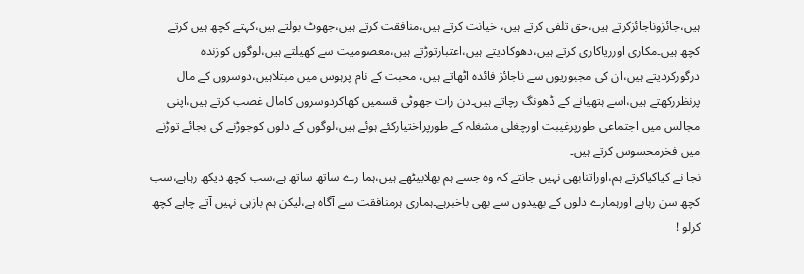ہیں،جائزوناجائزکرتے ہیں،حق تلفی کرتے ہیں، خیانت کرتے ہیں،منافقت کرتے ہیں،جھوٹ بولتے ہیں،کہتے کچھ ہیں کرتے کچھ ہیں۔مکاری اورریاکاری کرتے ہیں،دھوکادیتے ہیں،اعتبارتوڑتے ہیں،معصومیت سے کھیلتے ہیں،لوگوں کوزندہ درگورکردیتے ہیں،ان کی مجبوریوں سے ناجائز فائدہ اٹھاتے ہیں، محبت کے نام پرہوس میں مبتلاہیں،دوسروں کے مال پرنظررکھتے ہیں،اسے ہتھیانے کے ڈھونگ رچاتے ہیں۔دن رات جھوٹی قسمیں کھاکردوسروں کامال غصب کرتے ہیں،اپنی مجالس میں اجتماعی طورپرغیبت اورچغلی مشغلہ کے طورپراختیارکئے ہوئے ہیں،لوگوں کے دلوں کوجوڑنے کی بجائے توڑنے میں فخرمحسوس کرتے ہیں۔
نجا نے کیاکیاکرتے ہم،اوراتنابھی نہیں جانتے کہ وہ جسے ہم بھلابیٹھے ہیں،ہما رے ساتھ ساتھ ہے،سب کچھ دیکھ رہاہے،سب کچھ سن رہاہے اورہمارے دلوں کے بھیدوں سے بھی باخبرہے۔ہماری ہرمنافقت سے آگاہ ہے،لیکن ہم بازہی نہیں آتے چاہے کچھ کرلو !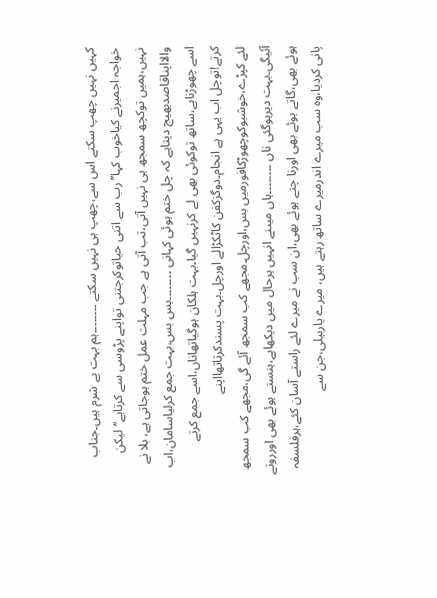کہیں نہیں چھپ سکتے اس سے،چھپ ہی نہیں سکتے ۔۔۔۔۔۔۔۔ہم بہت بے شرم ہیں۔جناب خواجہ اجمیرنے کیاخوب کہا’’رب سے اتنی حیاتوکرجتنی تواپنے پڑوسی سے کرتاہے‘‘لیکن نہیں،ہمیں توکچھ سمجھ ہی نہیں آتی،تب آتی ہے جب مہلت عمل ختم ہوجاتی ہے، بلا نے والااپناقاصدبھیج دیتاہے کہ چل ختم ہوئی کہانی ۔۔۔۔۔۔۔۔بس بس،بہت جمع کرلیاسامان،اب اسے چھوڑناہے،ساتھ توکوئی بھی لے کرنہیں گیا۔بہت ہلکان ہوگیاتھاناں،اسے جمع کرتے کرتے!توچل اب یہی ہے انجام۔دوگزکفن کاٹکڑالے اورچل۔بہت پسندکرتاتھااپنے
لئے کپڑے،خوشبوکوچھوڑکافورمیں بس،اورچل۔مجھے کب سمجھ آئے گی،مجھے کب سمجھ آئیگی۔بہت دیرہوگئی ناں ۔۔۔۔۔۔۔۔ہاں میںنے انہیں ہرحال میں دیکھاہے،ہنستے ہوئے بھی اورروتے ہوئے بھی،گاتے ہوئے بھی اورنا چتے ہوئے بھی،ان سب نے میرے لئے راستے آسان کئے،ہرفلسفہ پانی کردیا،وہ سب میرے اندرمیرے ساتھ رہتے ہیں، میرے یاربیلی،جن سے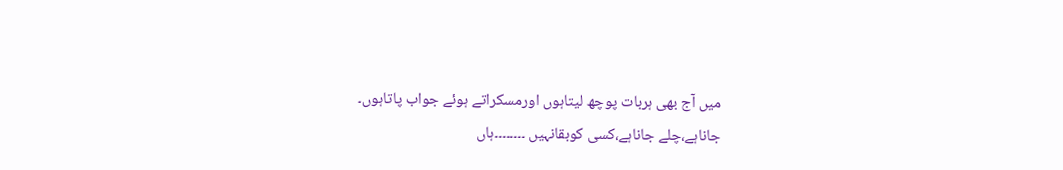میں آج بھی ہربات پوچھ لیتاہوں اورمسکراتے ہوئے جواب پاتاہوں۔
جاناہے،چلے جاناہے،کسی کوبقانہیں ۔۔۔۔۔۔۔۔ہاں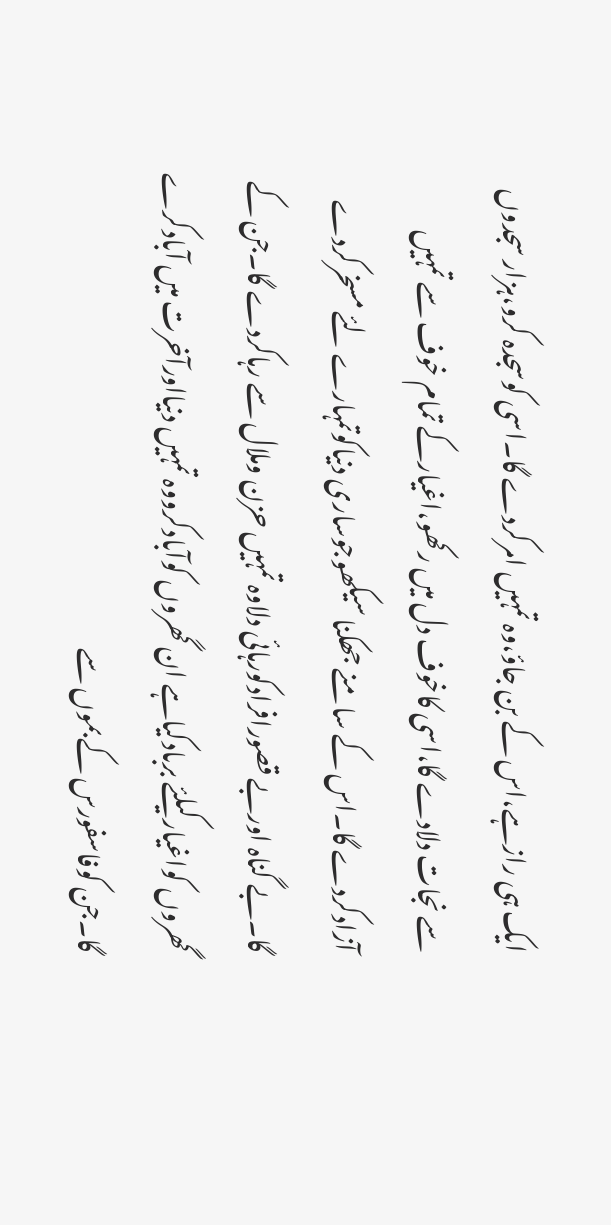ایک ہی رازہے،اس کے بن جاؤ،وہ تمہیں امرکردے گا۔اسی کوسجدہ کرو،ہزار سجدوں سے نجات دلادے گا،اسی کاخوف دل میں رکھو،اغیارکے تمام خوف سے تمہیں آزادکردے گا۔اس کے سا منے جھکنا سیکھوجوساری دنیاکوتمہارے لئے مسخرکردے گا۔بے گناہ اوربے قصورافرادکورہائی دلاوہ تمہیں حزن وملال سے رہاکردے گا۔جن کے گھروں کواغیارکیلئے بربادکیاہے ان گھروں کوآبادکرووہ تمہیں دنیااورآخرت میں آبادکرے گا۔جن کوفاسفورس کے بموں سے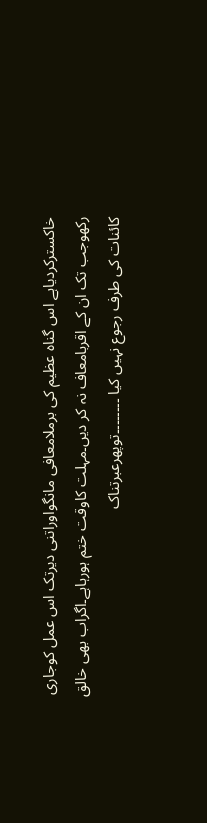خاکسترکردیاہے اس گناہ عظیم کی برملامعافی مانگواوراتنی دیرتک اس عمل کوجاری رکھوجب تک ان کے اقربامعاف نہ کر دیں۔مہلت کاوقت ختم ہورہاہے۔اگراب بھی خالق کائنات کی طرف رجوع نہیں کیا ۔۔۔۔۔۔۔۔توپھرعبرتناک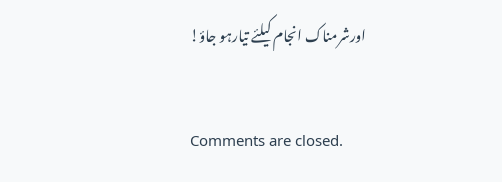اورشرمناک انجام کیلئے تیارہو جاؤ!

Comments are closed.